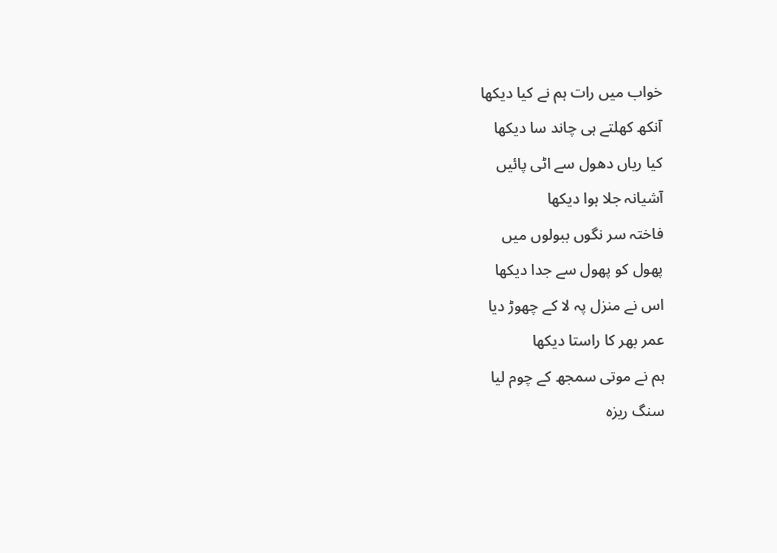خواب میں رات ہم نے کیا دیکھا
آنکھ کھلتے ہی چاند سا دیکھا
کیا ریاں دھول سے اٹی پائیں
آشیانہ جلا ہوا دیکھا
فاختہ سر نگوں ببولوں میں
پھول کو پھول سے جدا دیکھا
اس نے منزل پہ لا کے چھوڑ دیا
عمر بھر کا راستا دیکھا
ہم نے موتی سمجھ کے چوم لیا
سنگ ریزہ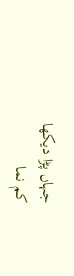جہاں پڑا دیکھا
کم نما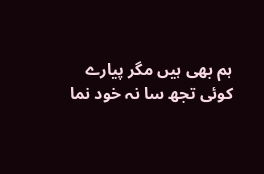ہم بھی ہیں مگر پیارے
کوئی تجھ سا نہ خود نما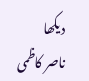دیکھا
ناصر کاظمی